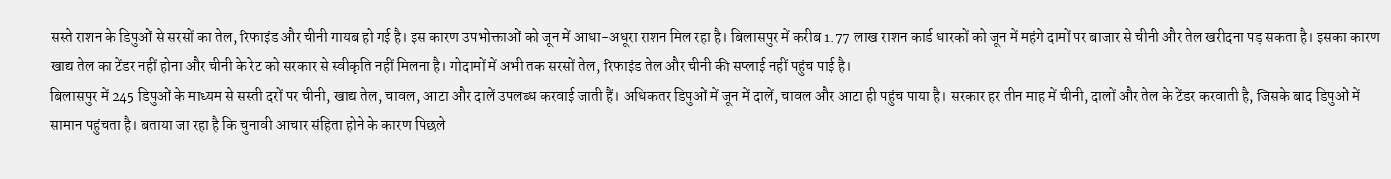सस्ते राशन के डिपुओं से सरसों का तेल, रिफाइंड और चीनी गायब हो गई है। इस कारण उपभोक्ताओं को जून में आधा-अधूरा राशन मिल रहा है। बिलासपुर में करीब 1.77 लाख राशन कार्ड धारकों को जून में महंगे दामों पर बाजार से चीनी और तेल खरीदना पड़ सकता है। इसका कारण खाद्य तेल का टेंडर नहीं होना और चीनी के रेट को सरकार से स्वीकृति नहीं मिलना है। गोदामों में अभी तक सरसों तेल, रिफाइंड तेल और चीनी की सप्लाई नहीं पहुंच पाई है।
बिलासपुर में 245 डिपुओं के माध्यम से सस्ती दरों पर चीनी, खाद्य तेल, चावल, आटा और दालें उपलब्ध करवाई जाती हैं। अधिकतर डिपुओं में जून में दालें, चावल और आटा ही पहुंच पाया है। सरकार हर तीन माह में चीनी, दालों और तेल के टेंडर करवाती है, जिसके बाद डिपुओं में सामान पहुंचता है। बताया जा रहा है कि चुनावी आचार संहिता होने के कारण पिछले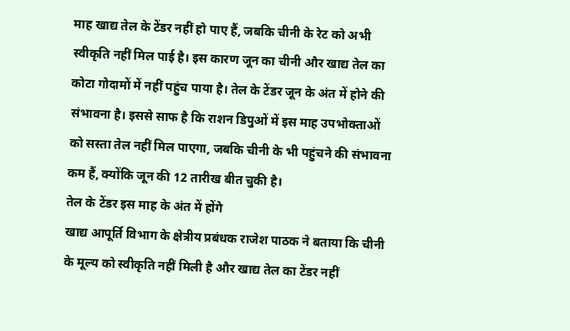माह खाद्य तेल के टेंडर नहीं हो पाए हैं, जबकि चीनी के रेट को अभी स्वीकृति नहीं मिल पाई है। इस कारण जून का चीनी और खाद्य तेल का कोटा गोदामों में नहीं पहुंच पाया है। तेल के टेंडर जून के अंत में होने की संभावना है। इससे साफ है कि राशन डिपुओं में इस माह उपभोक्ताओं को सस्ता तेल नहीं मिल पाएगा, जबकि चीनी के भी पहुंचने की संभावना कम हैं, क्योंकि जून की 12 तारीख बीत चुकी है।
तेल के टेंडर इस माह के अंत में होंगे
खाद्य आपूर्ति विभाग के क्षेत्रीय प्रबंधक राजेश पाठक ने बताया कि चीनी के मूल्य को स्वीकृति नहीं मिली है और खाद्य तेल का टेंडर नहीं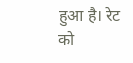हुआ है। रेट को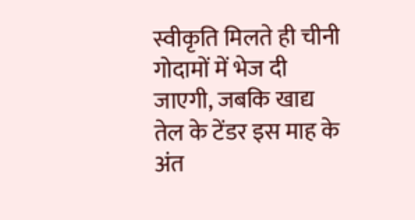स्वीकृति मिलते ही चीनी गोदामों में भेज दी जाएगी, जबकि खाद्य तेल के टेंडर इस माह के अंत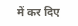में कर दिए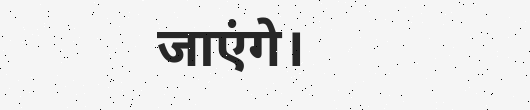जाएंगे।